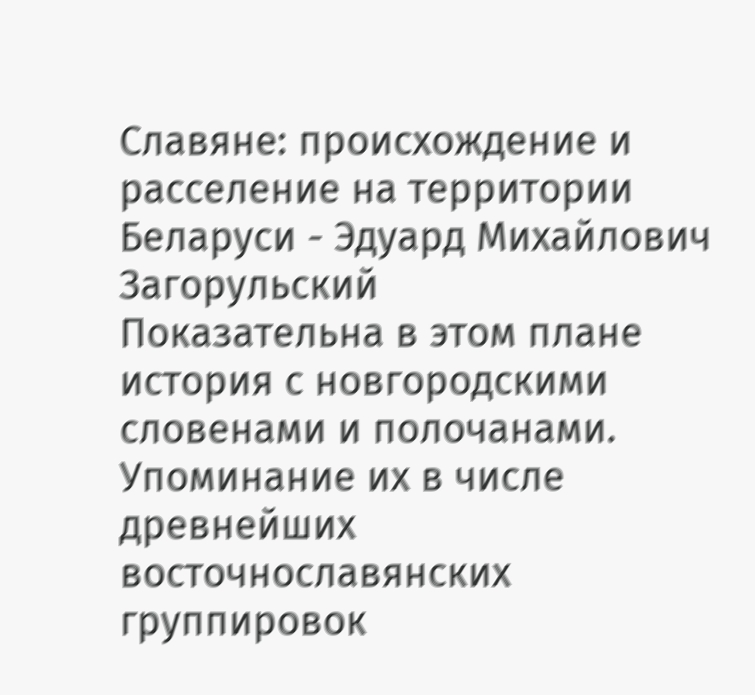Славяне: происхождение и расселение на территории Беларуси - Эдуард Михайлович Загорульский
Показательна в этом плане история с новгородскими словенами и полочанами. Упоминание их в числе древнейших восточнославянских группировок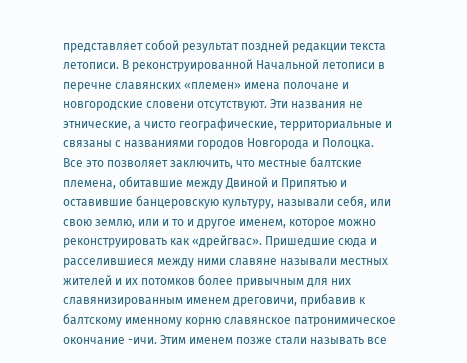представляет собой результат поздней редакции текста летописи. В реконструированной Начальной летописи в перечне славянских «племен» имена полочане и новгородские словени отсутствуют. Эти названия не этнические, а чисто географические, территориальные и связаны с названиями городов Новгорода и Полоцка.
Все это позволяет заключить, что местные балтские племена, обитавшие между Двиной и Припятью и оставившие банцеровскую культуру, называли себя, или свою землю, или и то и другое именем, которое можно реконструировать как «дрейгвас». Пришедшие сюда и расселившиеся между ними славяне называли местных жителей и их потомков более привычным для них славянизированным именем дреговичи, прибавив к балтскому именному корню славянское патронимическое окончание -ичи. Этим именем позже стали называть все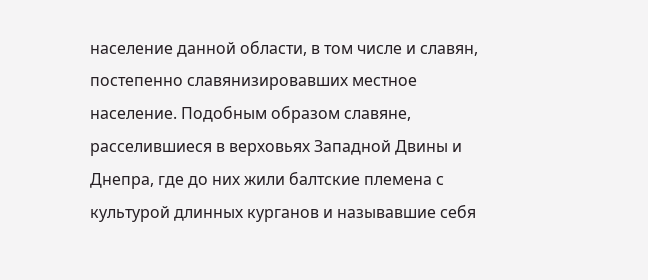население данной области, в том числе и славян, постепенно славянизировавших местное население. Подобным образом славяне, расселившиеся в верховьях Западной Двины и Днепра, где до них жили балтские племена с культурой длинных курганов и называвшие себя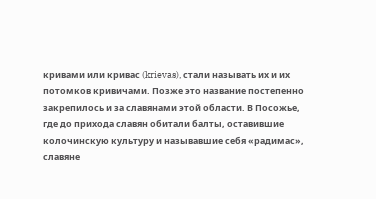кривами или кривас (krievas), стали называть их и их потомков кривичами. Позже это название постепенно закрепилось и за славянами этой области. В Посожье, где до прихода славян обитали балты, оставившие колочинскую культуру и называвшие себя «радимас», славяне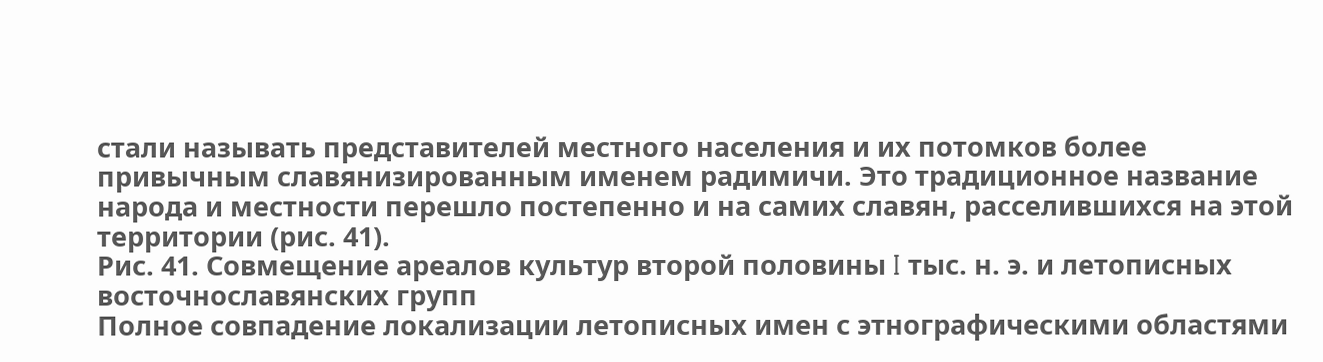стали называть представителей местного населения и их потомков более привычным славянизированным именем радимичи. Это традиционное название народа и местности перешло постепенно и на самих славян, расселившихся на этой территории (рис. 41).
Рис. 41. Совмещение ареалов культур второй половины I тыс. н. э. и летописных восточнославянских групп
Полное совпадение локализации летописных имен с этнографическими областями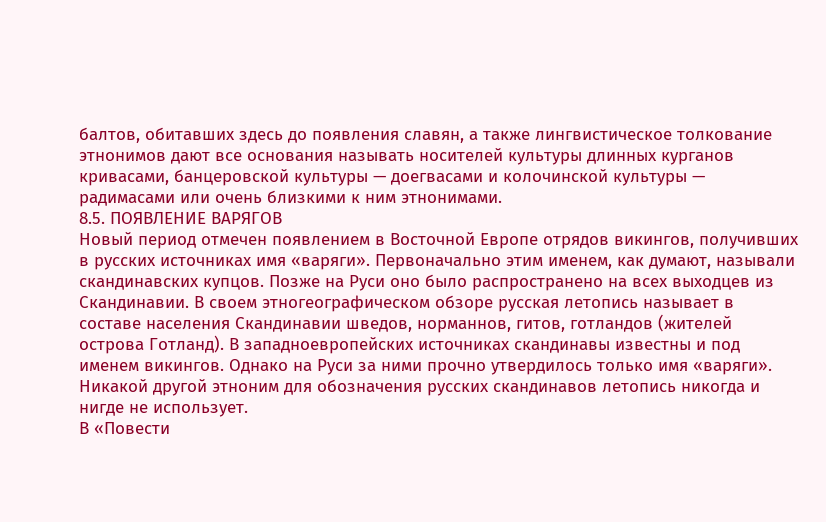балтов, обитавших здесь до появления славян, а также лингвистическое толкование этнонимов дают все основания называть носителей культуры длинных курганов кривасами, банцеровской культуры — доегвасами и колочинской культуры — радимасами или очень близкими к ним этнонимами.
8.5. ПОЯВЛЕНИЕ ВАРЯГОВ
Новый период отмечен появлением в Восточной Европе отрядов викингов, получивших в русских источниках имя «варяги». Первоначально этим именем, как думают, называли скандинавских купцов. Позже на Руси оно было распространено на всех выходцев из Скандинавии. В своем этногеографическом обзоре русская летопись называет в составе населения Скандинавии шведов, норманнов, гитов, готландов (жителей острова Готланд). В западноевропейских источниках скандинавы известны и под именем викингов. Однако на Руси за ними прочно утвердилось только имя «варяги». Никакой другой этноним для обозначения русских скандинавов летопись никогда и нигде не использует.
В «Повести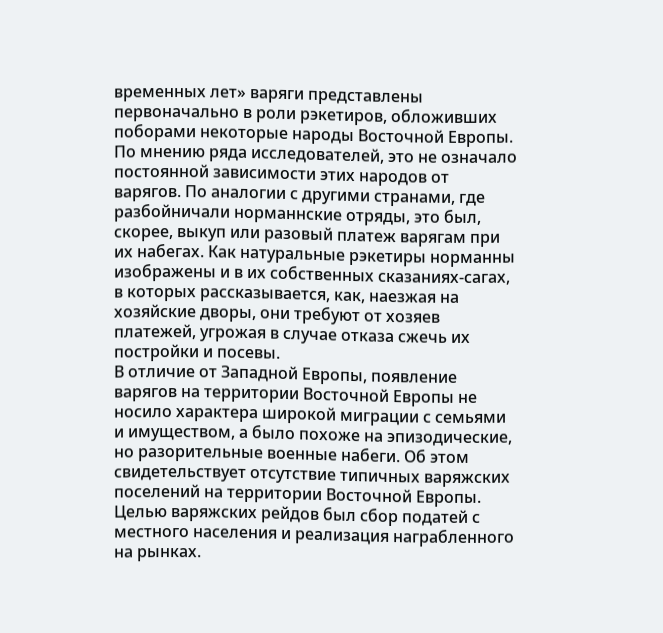временных лет» варяги представлены первоначально в роли рэкетиров, обложивших поборами некоторые народы Восточной Европы. По мнению ряда исследователей, это не означало постоянной зависимости этих народов от варягов. По аналогии с другими странами, где разбойничали норманнские отряды, это был, скорее, выкуп или разовый платеж варягам при их набегах. Как натуральные рэкетиры норманны изображены и в их собственных сказаниях-сагах, в которых рассказывается, как, наезжая на хозяйские дворы, они требуют от хозяев платежей, угрожая в случае отказа сжечь их постройки и посевы.
В отличие от Западной Европы, появление варягов на территории Восточной Европы не носило характера широкой миграции с семьями и имуществом, а было похоже на эпизодические, но разорительные военные набеги. Об этом свидетельствует отсутствие типичных варяжских поселений на территории Восточной Европы. Целью варяжских рейдов был сбор податей с местного населения и реализация награбленного на рынках.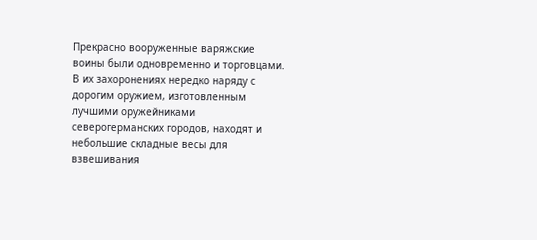Прекрасно вооруженные варяжские воины были одновременно и торговцами. В их захоронениях нередко наряду с дорогим оружием, изготовленным лучшими оружейниками северогерманских городов, находят и небольшие складные весы для взвешивания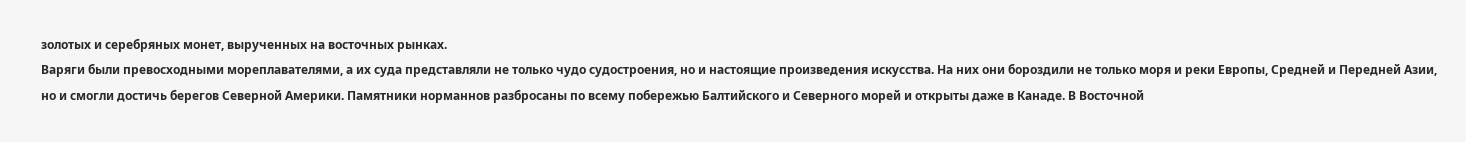золотых и серебряных монет, вырученных на восточных рынках.
Варяги были превосходными мореплавателями, а их суда представляли не только чудо судостроения, но и настоящие произведения искусства. На них они бороздили не только моря и реки Европы, Средней и Передней Азии, но и смогли достичь берегов Северной Америки. Памятники норманнов разбросаны по всему побережью Балтийского и Северного морей и открыты даже в Канаде. В Восточной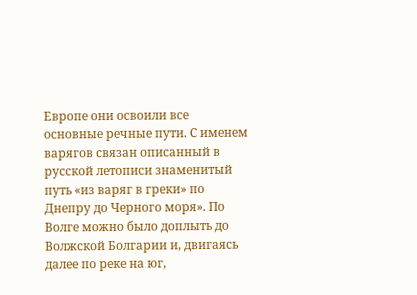Европе они освоили все основные речные пути. С именем варягов связан описанный в русской летописи знаменитый путь «из варяг в греки» по Днепру до Черного моря». По Волге можно было доплыть до Волжской Болгарии и, двигаясь далее по реке на юг,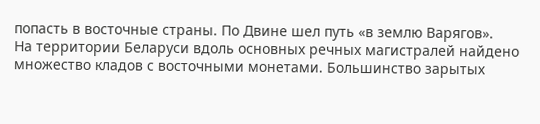попасть в восточные страны. По Двине шел путь «в землю Варягов».
На территории Беларуси вдоль основных речных магистралей найдено множество кладов с восточными монетами. Большинство зарытых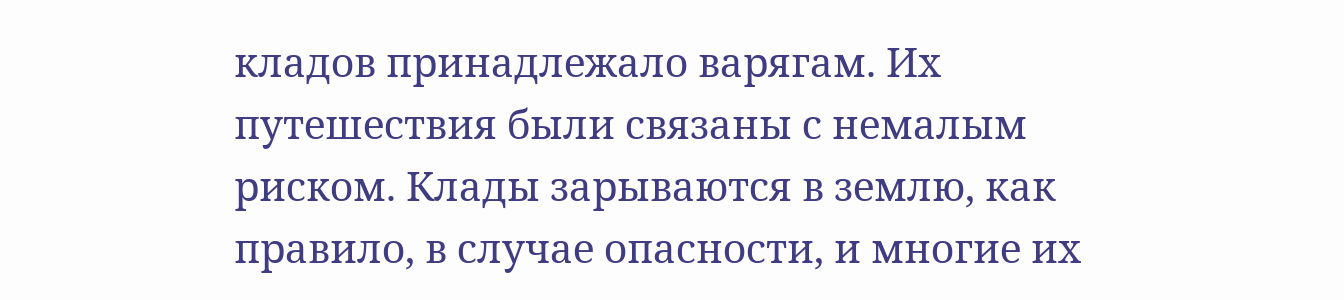кладов принадлежало варягам. Их путешествия были связаны с немалым риском. Клады зарываются в землю, как правило, в случае опасности, и многие их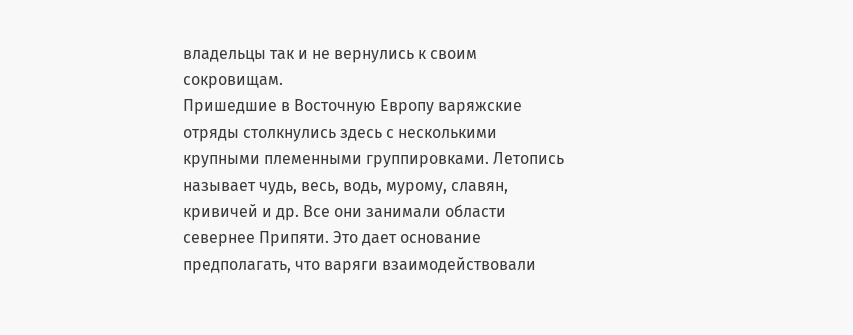владельцы так и не вернулись к своим сокровищам.
Пришедшие в Восточную Европу варяжские отряды столкнулись здесь с несколькими крупными племенными группировками. Летопись называет чудь, весь, водь, мурому, славян, кривичей и др. Все они занимали области севернее Припяти. Это дает основание предполагать, что варяги взаимодействовали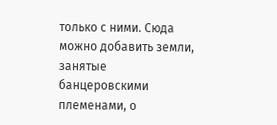только с ними. Сюда можно добавить земли, занятые банцеровскими племенами, о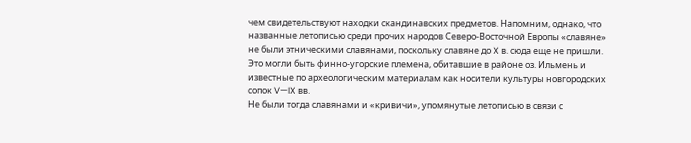чем свидетельствуют находки скандинавских предметов. Напомним, однако, что названные летописью среди прочих народов Северо-Восточной Европы «славяне» не были этническими славянами, поскольку славяне до X в. сюда еще не пришли. Это могли быть финно-угорские племена, обитавшие в районе оз. Ильмень и известные по археологическим материалам как носители культуры новгородских сопок V—IX вв.
Не были тогда славянами и «кривичи», упомянутые летописью в связи с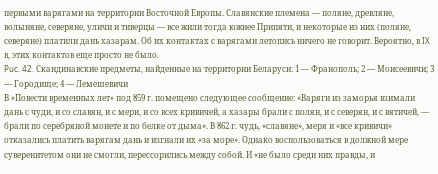первыми варягами на территории Восточной Европы. Славянские племена — поляне, древляне, волыняне, северяне, уличи и тиверцы — все жили тогда южнее Припяти, и некоторые из них (поляне, северяне) платили дань хазарам. Об их контактах с варягами летопись ничего не говорит. Вероятно, в IX в, этих контактов еще просто не было.
Puc. 42. Скандинавские предметы, найденные на территории Беларуси: 1 — Франополь; 2 — Моисеевичи; 3 — Городище; 4 — Лемешевичи
В «Повести временных лет» под 859 г. помещено следующее сообщение: «Варяги из заморья взимали дань с чуди, и со славян, и с мери, и со всех кривичей, а хазары брали с полян, и с северян, и с вятичей, — брали по серебряной монете и по белке от дыма». В 862 г. чудь, «славяне», меря и «все кривичи» отказались платить варягам дань и изгнали их «за море». Однако воспользоваться в должной мере суверенитетом они не смогли, перессорились между собой. И «не было среди них правды, и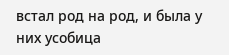встал род на род, и была у них усобица